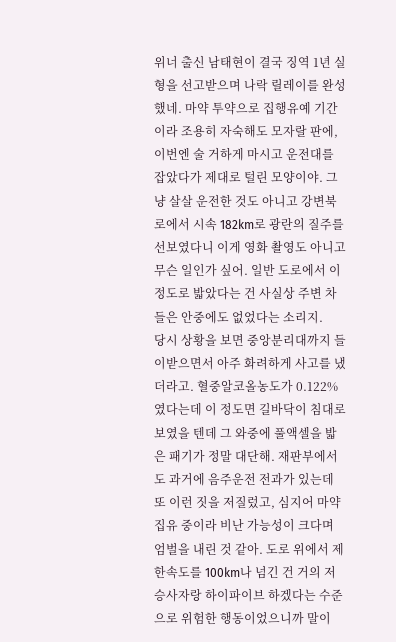위너 출신 남태현이 결국 징역 1년 실형을 선고받으며 나락 릴레이를 완성했네. 마약 투약으로 집행유예 기간이라 조용히 자숙해도 모자랄 판에, 이번엔 술 거하게 마시고 운전대를 잡았다가 제대로 털린 모양이야. 그냥 살살 운전한 것도 아니고 강변북로에서 시속 182km로 광란의 질주를 선보였다니 이게 영화 촬영도 아니고 무슨 일인가 싶어. 일반 도로에서 이 정도로 밟았다는 건 사실상 주변 차들은 안중에도 없었다는 소리지.
당시 상황을 보면 중앙분리대까지 들이받으면서 아주 화려하게 사고를 냈더라고. 혈중알코올농도가 0.122%였다는데 이 정도면 길바닥이 침대로 보였을 텐데 그 와중에 풀액셀을 밟은 패기가 정말 대단해. 재판부에서도 과거에 음주운전 전과가 있는데 또 이런 짓을 저질렀고, 심지어 마약 집유 중이라 비난 가능성이 크다며 엄벌을 내린 것 같아. 도로 위에서 제한속도를 100km나 넘긴 건 거의 저승사자랑 하이파이브 하겠다는 수준으로 위험한 행동이었으니까 말이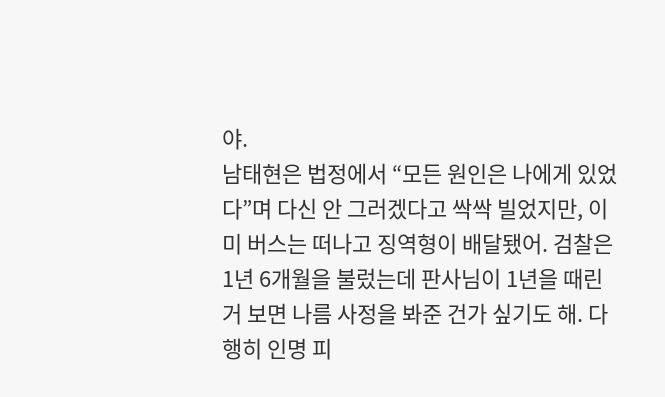야.
남태현은 법정에서 “모든 원인은 나에게 있었다”며 다신 안 그러겠다고 싹싹 빌었지만, 이미 버스는 떠나고 징역형이 배달됐어. 검찰은 1년 6개월을 불렀는데 판사님이 1년을 때린 거 보면 나름 사정을 봐준 건가 싶기도 해. 다행히 인명 피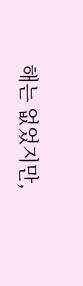해는 없었지만,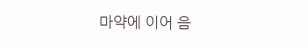마약에 이어 음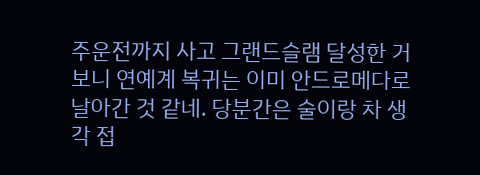주운전까지 사고 그랜드슬램 달성한 거 보니 연예계 복귀는 이미 안드로메다로 날아간 것 같네. 당분간은 술이랑 차 생각 접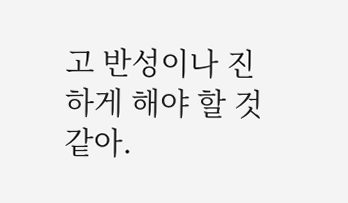고 반성이나 진하게 해야 할 것 같아.